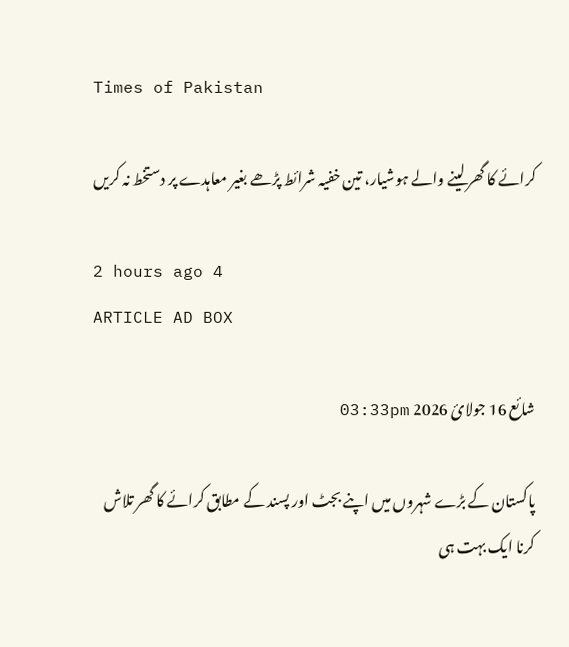Times of Pakistan

کرائے کا گھر لینے والے ہوشیار، تین خفیہ شرائط پڑھے بغیر معاہدے پر دستخط نہ کریں

2 hours ago 4
ARTICLE AD BOX

شائع 16 جولائ 2026 03:33pm

پاکستان کے بڑے شہروں میں اپنے بجٹ اور پسند کے مطابق کرائے کا گھر تلاش کرنا ایک بہت ہی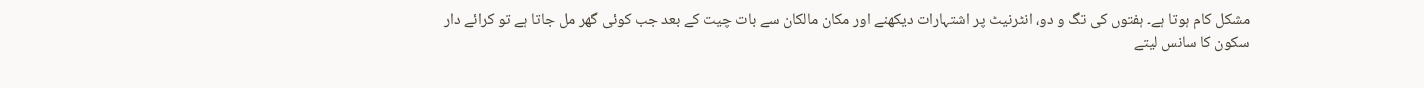مشکل کام ہوتا ہے۔ ہفتوں کی تگ و دو، انٹرنیٹ پر اشتہارات دیکھنے اور مکان مالکان سے بات چیت کے بعد جب کوئی گھر مل جاتا ہے تو کرائے دار سکون کا سانس لیتے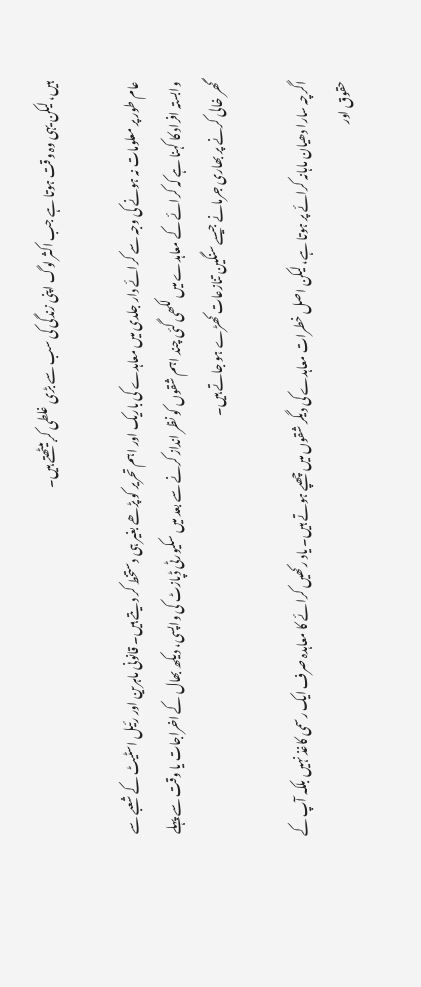ہیں، لیکن یہی وہ وقت ہوتا ہے جب اکثر لوگ اپنی زندگی کی سب سے بڑی غلطی کر بیٹھتے ہیں۔

عام طور پر معلومات نہ ہونے کی وجہ سے کرائے دار جلدی میں معاہدے کی باریک اور اہم تحریر کو پڑھے بغیر ہی دستخط کر دیتے ہیں۔ قانونی ماہرین اور رئیل اسٹیٹ کے شعبے سے وابستہ افراد کا کہنا ہے کہ کرائے کے معاہدے میں لکھی گئی چند اہم شقوں کو نظر انداز کرنے سے بعد میں سکیورٹی ڈپازٹ کی واپسی، دیکھ بھال کے اخراجات یا وقت سے پہلے گھر خالی کرنے پر بھاری جرمانے جیسے سنگین تنازعات کھڑے ہو جاتے ہیں۔

اگرچہ سارا دھیان ماہانہ کرائے پر ہوتا ہے، لیکن اصل خطرات معاہدے کی دیگر شقوں میں چھپے ہوتے ہیں۔ یاد رکھیں کرائے کا معاہدہ صرف ایک رسمی کاغذ نہیں بلکہ آپ کے حقوق اور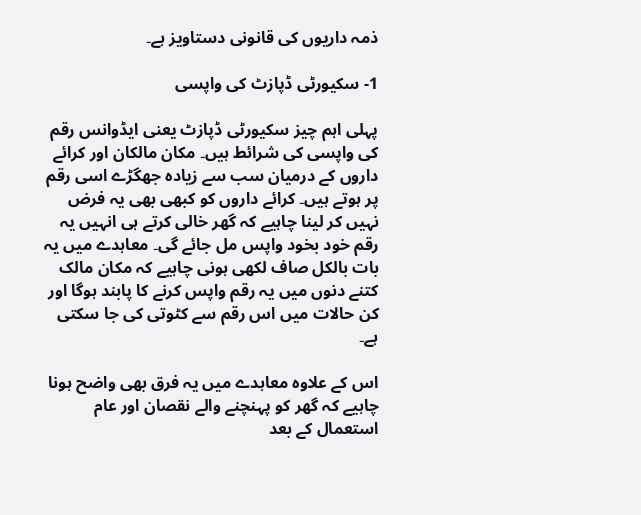ذمہ داریوں کی قانونی دستاویز ہے۔

1- سکیورٹی ڈپازٹ کی واپسی

پہلی اہم چیز سکیورٹی ڈپازٹ یعنی ایڈوانس رقم کی واپسی کی شرائط ہیں۔ مکان مالکان اور کرائے داروں کے درمیان سب سے زیادہ جھگڑے اسی رقم پر ہوتے ہیں۔ کرائے داروں کو کبھی بھی یہ فرض نہیں کر لینا چاہیے کہ گھر خالی کرتے ہی انہیں یہ رقم خود بخود واپس مل جائے گی۔ معاہدے میں یہ بات بالکل صاف لکھی ہونی چاہیے کہ مکان مالک کتنے دنوں میں یہ رقم واپس کرنے کا پابند ہوگا اور کن حالات میں اس رقم سے کٹوتی کی جا سکتی ہے۔

اس کے علاوہ معاہدے میں یہ فرق بھی واضح ہونا چاہیے کہ گھر کو پہنچنے والے نقصان اور عام استعمال کے بعد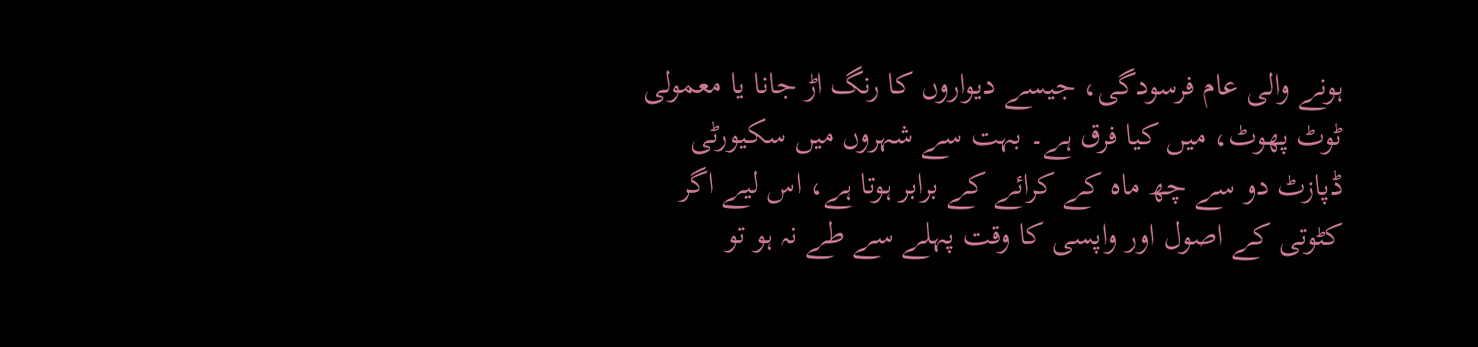ہونے والی عام فرسودگی، جیسے دیواروں کا رنگ اڑ جانا یا معمولی ٹوٹ پھوٹ، میں کیا فرق ہے۔ بہت سے شہروں میں سکیورٹی ڈپازٹ دو سے چھ ماہ کے کرائے کے برابر ہوتا ہے، اس لیے اگر کٹوتی کے اصول اور واپسی کا وقت پہلے سے طے نہ ہو تو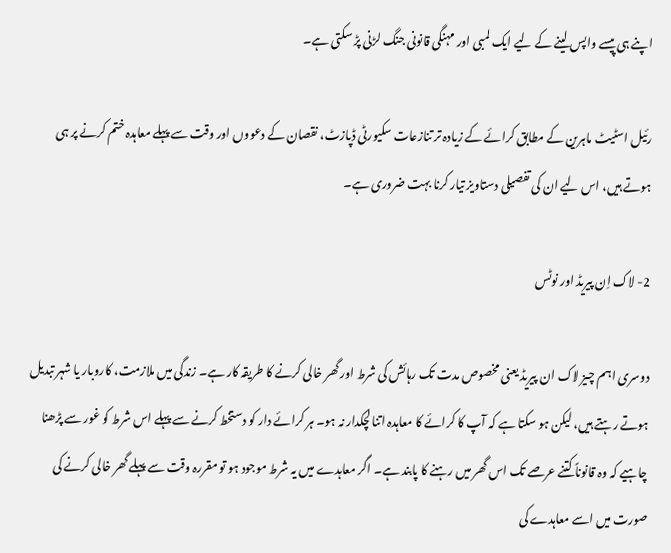اپنے ہی پیسے واپس لینے کے لیے ایک لمبی اور مہنگی قانونی جنگ لڑنی پڑ سکتی ہے۔

رئیل اسٹیٹ ماہرین کے مطابق کرائے کے زیادہ تر تنازعات سکیورٹی ڈپازٹ، نقصان کے دعووں اور وقت سے پہلے معاہدہ ختم کرنے پر ہی ہوتے ہیں، اس لیے ان کی تفصیلی دستاویز تیار کرنا بہت ضروری ہے۔

2- لاک اِن پیریڈ اور نوٹس

دوسری اہم چیز لاک ان پیریڈ یعنی مخصوص مدت تک رہائش کی شرط اور گھر خالی کرنے کا طریقہ کار ہے۔ زندگی میں ملازمت، کاروبار یا شہر تبدیل ہوتے رہتے ہیں، لیکن ہو سکتا ہے کہ آپ کا کرائے کا معاہدہ اتنا لچکدار نہ ہو۔ ہر کرائے دار کو دستخط کرنے سے پہلے اس شرط کو غور سے پڑھنا چاہیے کہ وہ قانوناً کتنے عرصے تک اس گھر میں رہنے کا پابند ہے۔ اگر معاہدے میں یہ شرط موجود ہو تو مقررہ وقت سے پہلے گھر خالی کرنے کی صورت میں اسے معاہدے کی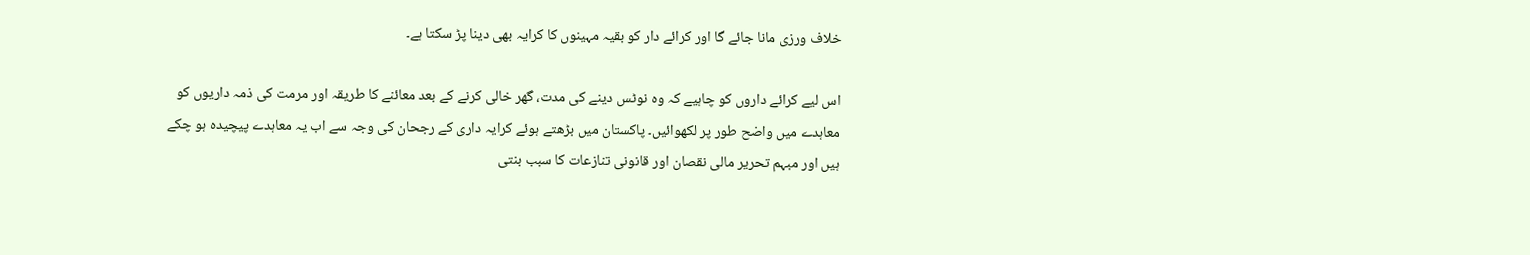خلاف ورزی مانا جائے گا اور کرائے دار کو بقیہ مہینوں کا کرایہ بھی دینا پڑ سکتا ہے۔

اس لیے کرائے داروں کو چاہیے کہ وہ نوٹس دینے کی مدت، گھر خالی کرنے کے بعد معائنے کا طریقہ اور مرمت کی ذمہ داریوں کو معاہدے میں واضح طور پر لکھوائیں۔ پاکستان میں بڑھتے ہوئے کرایہ داری کے رجحان کی وجہ سے اب یہ معاہدے پیچیدہ ہو چکے ہیں اور مبہم تحریر مالی نقصان اور قانونی تنازعات کا سبب بنتی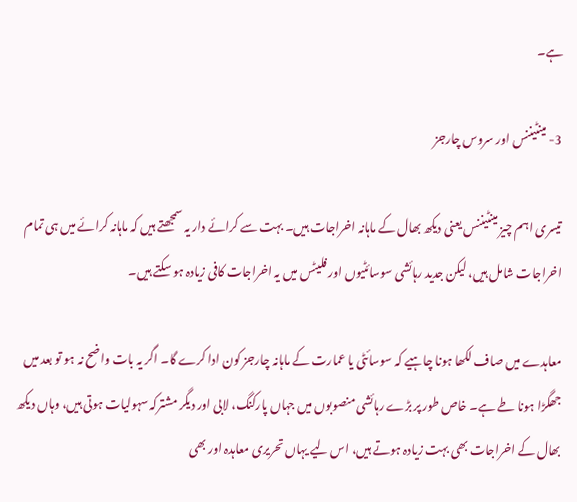ہے۔

3- مینٹیننس اور سروس چارجز

تیسری اہم چیز مینٹیننس یعنی دیکھ بھال کے ماہانہ اخراجات ہیں۔ بہت سے کرائے دار یہ سمجھتے ہیں کہ ماہانہ کرائے میں ہی تمام اخراجات شامل ہیں، لیکن جدید رہائشی سوسائٹیوں اور فلیٹس میں یہ اخراجات کافی زیادہ ہو سکتے ہیں۔

معاہدے میں صاف لکھا ہونا چاہیے کہ سوسائٹی یا عمارت کے ماہانہ چارجز کون ادا کرے گا۔ اگر یہ بات واضح نہ ہو تو بعد میں جھگڑا ہونا طے ہے۔ خاص طور پر بڑے رہائشی منصوبوں میں جہاں پارکنگ، لابی اور دیگر مشترکہ سہولیات ہوتی ہیں، وہاں دیکھ بھال کے اخراجات بھی بہت زیادہ ہوتے ہیں، اس لیے یہاں تحریری معاہدہ اور بھی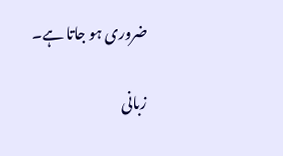ضروری ہو جاتا ہے۔

زبانی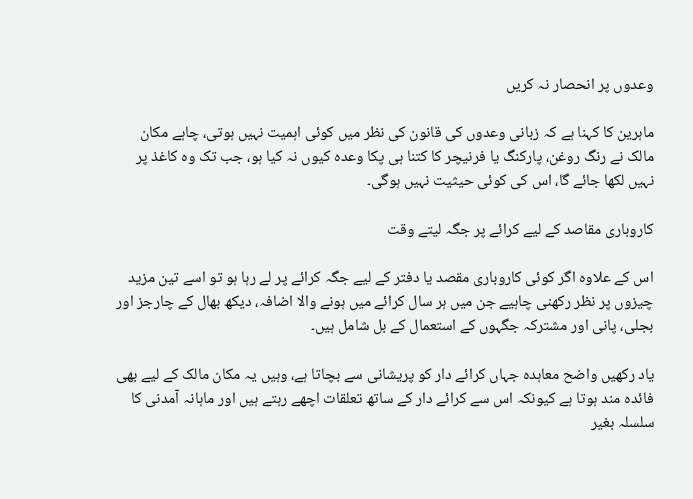وعدوں پر انحصار نہ کریں

ماہرین کا کہنا ہے کہ زبانی وعدوں کی قانون کی نظر میں کوئی اہمیت نہیں ہوتی، چاہے مکان مالک نے رنگ روغن، پارکنگ یا فرنیچر کا کتنا ہی پکا وعدہ کیوں نہ کیا ہو، جب تک وہ کاغذ پر نہیں لکھا جائے گا، اس کی کوئی حیثیت نہیں ہوگی۔

کاروباری مقاصد کے لیے کرائے پر جگہ لیتے وقت

اس کے علاوہ اگر کوئی کاروباری مقصد یا دفتر کے لیے جگہ کرائے پر لے رہا ہو تو اسے تین مزید چیزوں پر نظر رکھنی چاہیے جن میں ہر سال کرائے میں ہونے والا اضافہ، دیکھ بھال کے چارجز اور بجلی، پانی اور مشترکہ جگہوں کے استعمال کے بل شامل ہیں۔

یاد رکھیں واضح معاہدہ جہاں کرائے دار کو پریشانی سے بچاتا ہے، وہیں یہ مکان مالک کے لیے بھی فائدہ مند ہوتا ہے کیونکہ اس سے کرائے دار کے ساتھ تعلقات اچھے رہتے ہیں اور ماہانہ آمدنی کا سلسلہ بغیر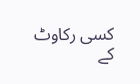کسی رکاوٹ کے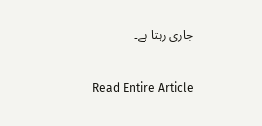جاری رہتا ہے۔

Read Entire Article